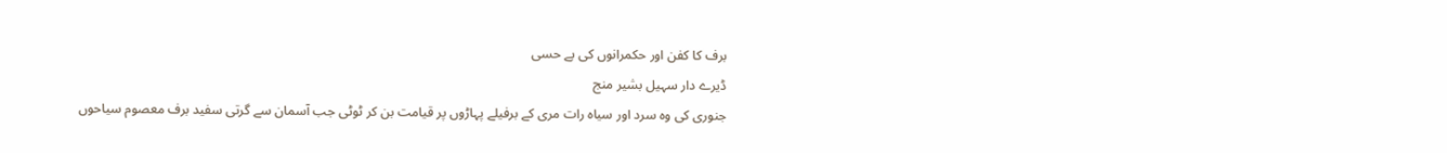برف کا کفن اور حکمرانوں کی بے حسی
ڈیرے دار سہیل بشیر منج
جنوری کی وہ سرد اور سیاہ رات مری کے برفیلے پہاڑوں پر قیامت بن کر ٹوٹی جب آسمان سے گرتی سفید برف معصوم سیاحوں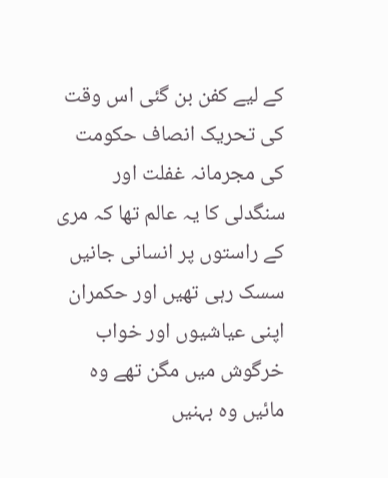کے لیے کفن بن گئی اس وقت کی تحریک انصاف حکومت کی مجرمانہ غفلت اور سنگدلی کا یہ عالم تھا کہ مری کے راستوں پر انسانی جانیں سسک رہی تھیں اور حکمران اپنی عیاشیوں اور خواب خرگوش میں مگن تھے وہ مائیں وہ بہنیں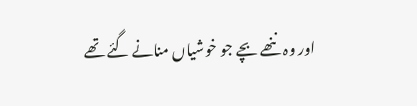اور وہ ننھے بچے جو خوشیاں منانے گئے تھے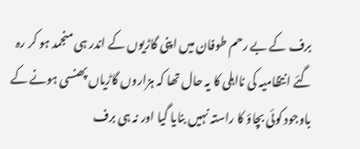برف کے بے رحم طوفان میں اپنی گاڑیوں کے اندر ہی منجمد ہو کر رہ گئے انتظامیہ کی نااہلی کا یہ حال تھا کہ ہزاروں گاڑیاں پھنسی ہونے کے باوجود کوئی بچاؤ کا راستہ نہیں بنایا گیا اور نہ ہی برف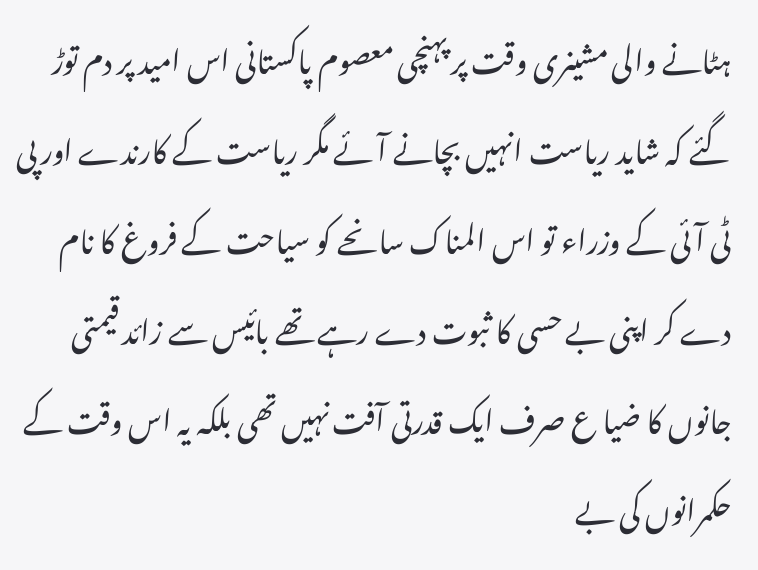ہٹانے والی مشینری وقت پر پہنچی معصوم پاکستانی اس امید پر دم توڑ گئے کہ شاید ریاست انہیں بچانے آئے مگر ریاست کے کارندے اور پی ٹی آئی کے وزراء تو اس المناک سانحے کو سیاحت کے فروغ کا نام دے کر اپنی بے حسی کا ثبوت دے رہے تھے بائیس سے زائد قیمتی جانوں کا ضیا ع صرف ایک قدرتی آفت نہیں تھی بلکہ یہ اس وقت کے حکمرانوں کی بے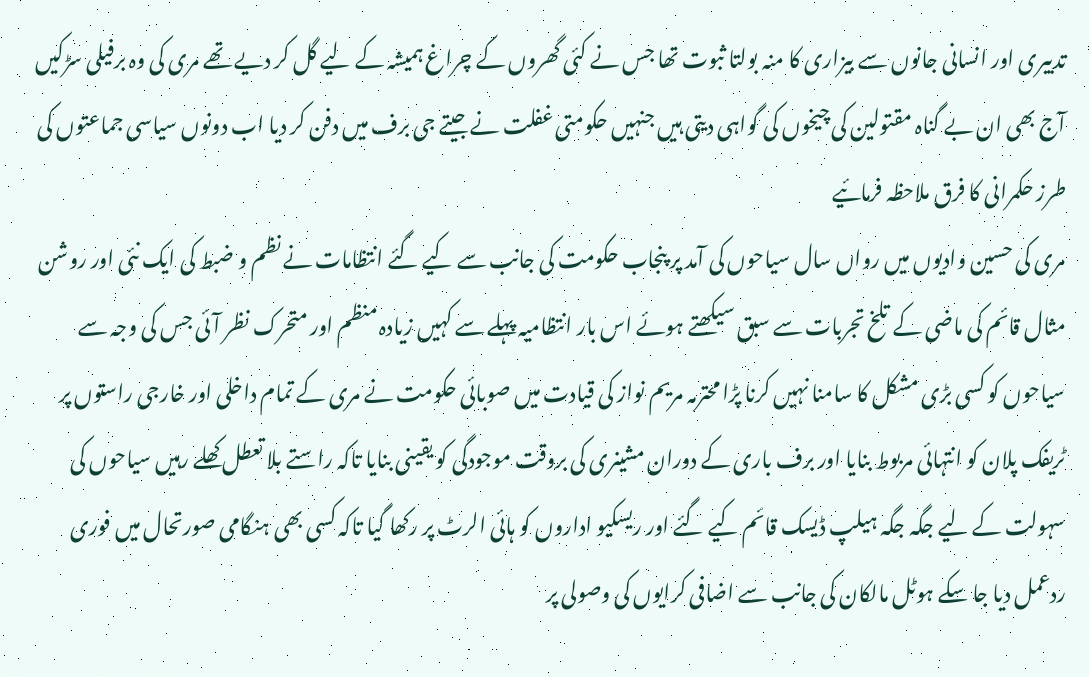تدبیری اور انسانی جانوں سے بیزاری کا منہ بولتا ثبوت تھا جس نے کئی گھروں کے چراغ ہمیشہ کے لیے گل کر دیے تھے مری کی وہ برفیلی سڑکیں آج بھی ان بے گناہ مقتولین کی چیخوں کی گواہی دیتی ہیں جنہیں حکومتی غفلت نے جیتے جی برف میں دفن کر دیا اب دونوں سیاسی جماعتوں کی طرز حکمرانی کا فرق ملاحظہ فرمائیے
مری کی حسین وادیوں میں رواں سال سیاحوں کی آمد پر پنجاب حکومت کی جانب سے کیے گئے انتظامات نے نظم و ضبط کی ایک نئی اور روشن مثال قائم کی ماضی کے تلخ تجربات سے سبق سیکھتے ہوئے اس بار انتظامیہ پہلے سے کہیں زیادہ منظم اور متحرک نظر آئی جس کی وجہ سے سیاحوں کو کسی بڑی مشکل کا سامنا نہیں کرنا پڑا محترمہ مریم نواز کی قیادت میں صوبائی حکومت نے مری کے تمام داخلی اور خارجی راستوں پر ٹریفک پلان کو انتہائی مربوط بنایا اور برف باری کے دوران مشینری کی بروقت موجودگی کو یقینی بنایا تاکہ راستے بلا تعطل کھلے رہیں سیاحوں کی سہولت کے لیے جگہ جگہ ہیلپ ڈیسک قائم کیے گئے اور ریسکیو اداروں کو ہائی الرٹ پر رکھا گیا تاکہ کسی بھی ہنگامی صورتحال میں فوری ردعمل دیا جا سکے ہوٹل مالکان کی جانب سے اضافی کرایوں کی وصولی پر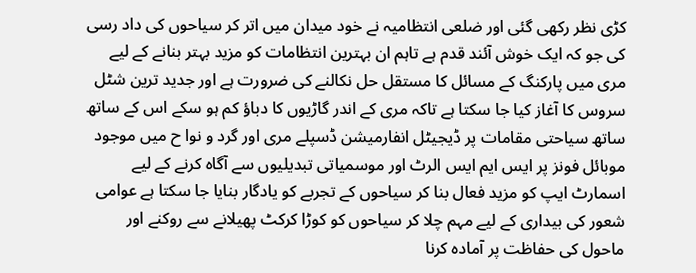کڑی نظر رکھی گئی اور ضلعی انتظامیہ نے خود میدان میں اتر کر سیاحوں کی داد رسی کی جو کہ ایک خوش آئند قدم ہے تاہم ان بہترین انتظامات کو مزید بہتر بنانے کے لیے مری میں پارکنگ کے مسائل کا مستقل حل نکالنے کی ضرورت ہے اور جدید ترین شٹل سروس کا آغاز کیا جا سکتا ہے تاکہ مری کے اندر گاڑیوں کا دباؤ کم ہو سکے اس کے ساتھ ساتھ سیاحتی مقامات پر ڈیجیٹل انفارمیشن ڈسپلے مری اور گرد و نوا ح میں موجود موبائل فونز پر ایس ایم ایس الرٹ اور موسمیاتی تبدیلیوں سے آگاہ کرنے کے لیے اسمارٹ ایپ کو مزید فعال بنا کر سیاحوں کے تجربے کو یادگار بنایا جا سکتا ہے عوامی شعور کی بیداری کے لیے مہم چلا کر سیاحوں کو کوڑا کرکٹ پھیلانے سے روکنے اور ماحول کی حفاظت پر آمادہ کرنا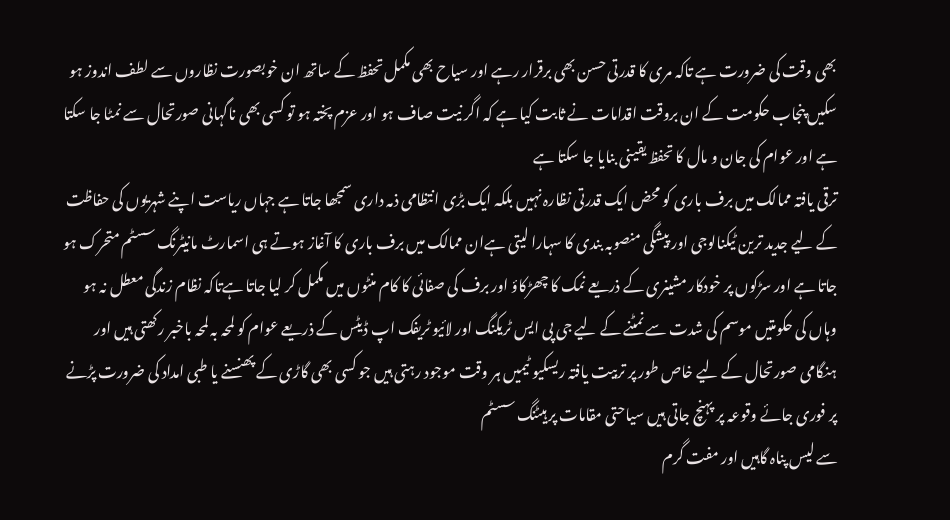بھی وقت کی ضرورت ہے تاکہ مری کا قدرتی حسن بھی برقرار رہے اور سیاح بھی مکمل تحفظ کے ساتھ ان خوبصورت نظاروں سے لطف اندوز ہو سکیں پنجاب حکومت کے ان بروقت اقدامات نے ثابت کیا ہے کہ اگر نیت صاف ہو اور عزم پختہ ہو تو کسی بھی ناگہانی صورتحال سے نمٹا جا سکتا ہے اور عوام کی جان و مال کا تحفظ یقینی بنایا جا سکتا ہے
ترقی یافتہ ممالک میں برف باری کو محض ایک قدرتی نظارہ نہیں بلکہ ایک بڑی انتظامی ذمہ داری سمجھا جاتا ہے جہاں ریاست اپنے شہریوں کی حفاظت کے لیے جدید ترین ٹیکنالوجی اور پیشگی منصوبہ بندی کا سہارا لیتی ہےان ممالک میں برف باری کا آغاز ہوتے ہی اسمارٹ مانیٹرنگ سسٹم متحرک ہو جاتا ہے اور سڑکوں پر خودکار مشینری کے ذریعے نمک کا چھڑکاؤ اور برف کی صفائی کا کام منٹوں میں مکمل کر لیا جاتا ہےتاکہ نظام زندگی معطل نہ ہو وہاں کی حکومتیں موسم کی شدت سے نمٹنے کے لیے جی پی ایس ٹریکنگ اور لائیو ٹریفک اپ ڈیٹس کے ذریعے عوام کو لمحہ بہ لمحہ باخبر رکھتی ہیں اور ہنگامی صورتحال کے لیے خاص طور پر تربیت یافتہ ریسکیو ٹیمیں ہر وقت موجود رہتی ہیں جو کسی بھی گاڑی کے پھنسنے یا طبی امداد کی ضرورت پڑنے پر فوری جائے وقوعہ پر پہنچ جاتی ہیں سیاحتی مقامات پر ہیٹنگ سسٹم
سے لیس پناہ گاہیں اور مفت گرم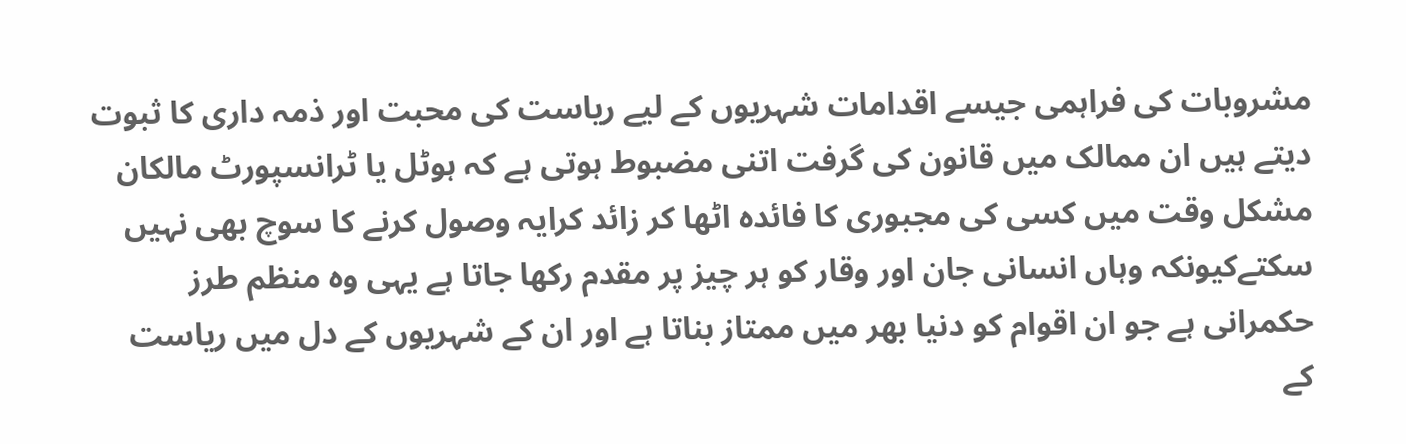مشروبات کی فراہمی جیسے اقدامات شہریوں کے لیے ریاست کی محبت اور ذمہ داری کا ثبوت دیتے ہیں ان ممالک میں قانون کی گرفت اتنی مضبوط ہوتی ہے کہ ہوٹل یا ٹرانسپورٹ مالکان مشکل وقت میں کسی کی مجبوری کا فائدہ اٹھا کر زائد کرایہ وصول کرنے کا سوچ بھی نہیں سکتےکیونکہ وہاں انسانی جان اور وقار کو ہر چیز پر مقدم رکھا جاتا ہے یہی وہ منظم طرز حکمرانی ہے جو ان اقوام کو دنیا بھر میں ممتاز بناتا ہے اور ان کے شہریوں کے دل میں ریاست کے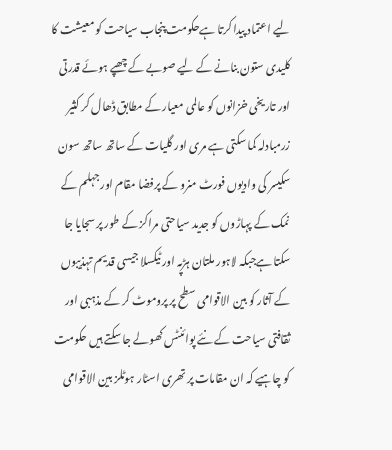لیے اعتماد پیدا کرتا ہےحکومت پنجاب سیاحت کو معیشت کا
کلیدی ستون بنانے کے لیے صوبے کے چھپے ہوئے قدرتی اور تاریخی خزانوں کو عالمی معیار کے مطابق ڈھال کر کثیر زرمبادلہ کما سکتی ہے مری اور گلیات کے ساتھ ساتھ سون سکیسر کی وادیوں فورٹ منرو کے پرفضا مقام اور جہلم کے نمک کے پہاڑوں کو جدید سیاحتی مراکز کے طور پر سجایا جا سکتا ہےجبکہ لاہور ملتان ہڑپہ اور ٹیکسلا جیسی قدیم تہذیبوں کے آثار کو بین الاقوامی سطح پر پروموٹ کر کے مذہبی اور ثقافتی سیاحت کے نئے پوائنٹس کھولے جا سکتے ہیں حکومت کو چاہیے کہ ان مقامات پر تھری اسٹار ہوٹلز بین الاقوامی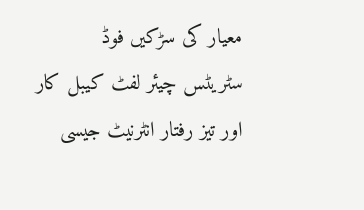معیار کی سڑکیں فوڈ سٹریٹس چیئر لفٹ کیبل کار اور تیز رفتار انٹرنیٹ جیسی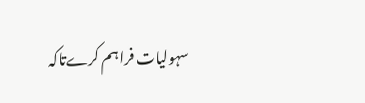سہولیات فراہم کرےتاکہ